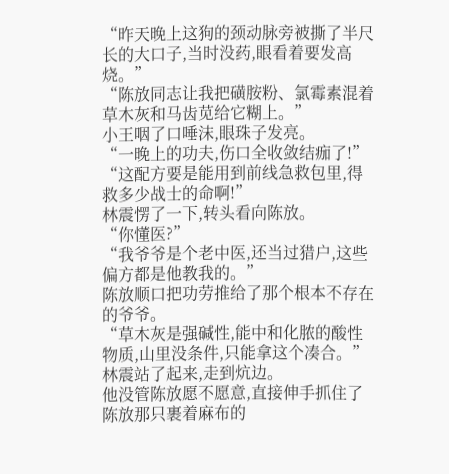“昨天晚上这狗的颈动脉旁被撕了半尺长的大口子,当时没药,眼看着要发高烧。”
“陈放同志让我把磺胺粉、氯霉素混着草木灰和马齿苋给它糊上。”
小王咽了口唾沫,眼珠子发亮。
“一晚上的功夫,伤口全收敛结痂了!”
“这配方要是能用到前线急救包里,得救多少战士的命啊!”
林震愣了一下,转头看向陈放。
“你懂医?”
“我爷爷是个老中医,还当过猎户,这些偏方都是他教我的。”
陈放顺口把功劳推给了那个根本不存在的爷爷。
“草木灰是强碱性,能中和化脓的酸性物质,山里没条件,只能拿这个凑合。”
林震站了起来,走到炕边。
他没管陈放愿不愿意,直接伸手抓住了陈放那只裹着麻布的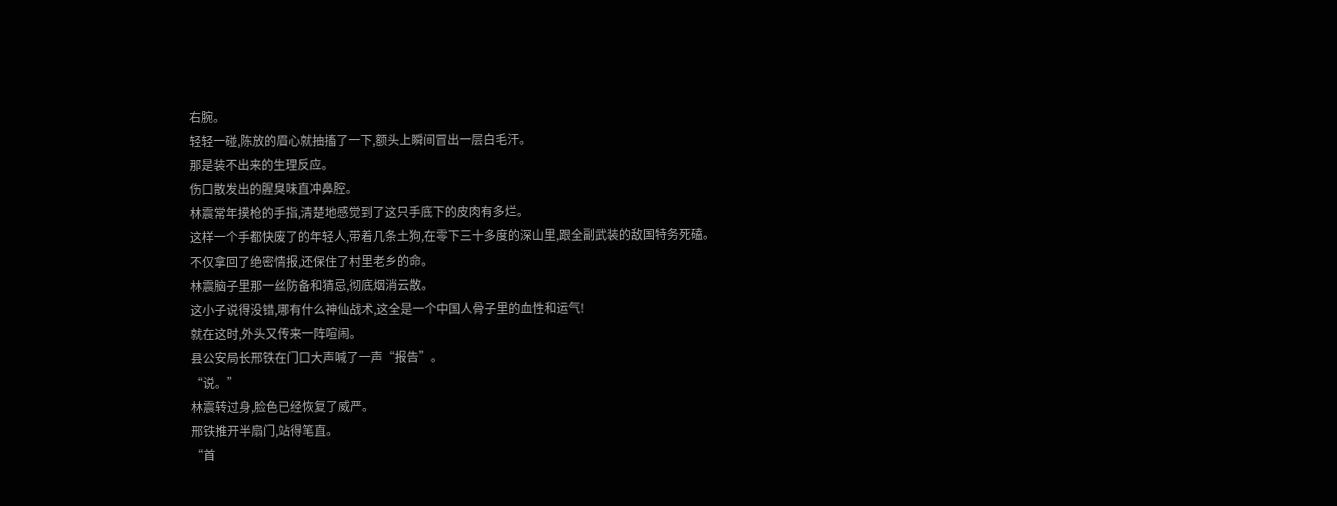右腕。
轻轻一碰,陈放的眉心就抽搐了一下,额头上瞬间冒出一层白毛汗。
那是装不出来的生理反应。
伤口散发出的腥臭味直冲鼻腔。
林震常年摸枪的手指,清楚地感觉到了这只手底下的皮肉有多烂。
这样一个手都快废了的年轻人,带着几条土狗,在零下三十多度的深山里,跟全副武装的敌国特务死磕。
不仅拿回了绝密情报,还保住了村里老乡的命。
林震脑子里那一丝防备和猜忌,彻底烟消云散。
这小子说得没错,哪有什么神仙战术,这全是一个中国人骨子里的血性和运气!
就在这时,外头又传来一阵喧闹。
县公安局长邢铁在门口大声喊了一声“报告”。
“说。”
林震转过身,脸色已经恢复了威严。
邢铁推开半扇门,站得笔直。
“首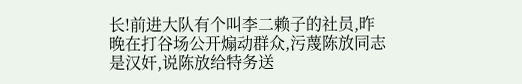长!前进大队有个叫李二赖子的社员,昨晚在打谷场公开煽动群众,污蔑陈放同志是汉奸,说陈放给特务送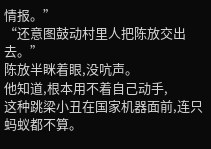情报。”
“还意图鼓动村里人把陈放交出去。”
陈放半眯着眼,没吭声。
他知道,根本用不着自己动手,
这种跳梁小丑在国家机器面前,连只蚂蚁都不算。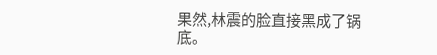果然,林震的脸直接黑成了锅底。